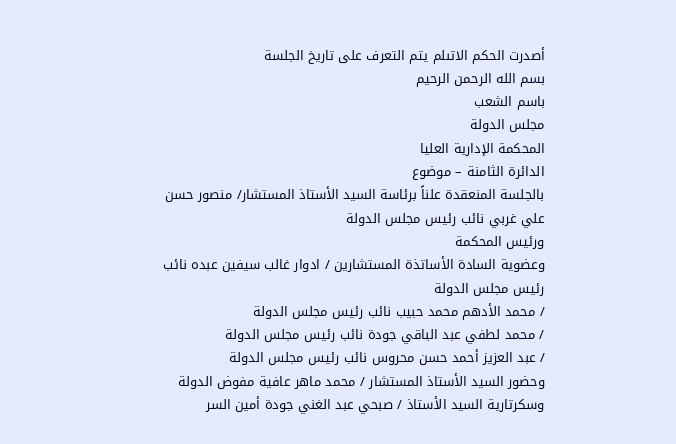أصدرت الحكم الاتىلم يتم التعرف على تاريخ الجلسة
بسم الله الرحمن الرحيم
باسم الشعب
مجلس الدولة
المحكمة الإدارية العليا
الدائرة الثامنة – موضوع
بالجلسة المنعقدة علناً برئاسة السيد الأستاذ المستشار/ منصور حسن
علي غربي نائب رئيس مجلس الدولة
ورئيس المحكمة
وعضوية السادة الأساتذة المستشارين / ادوار غالب سيفين عبده نائب رئيس مجلس الدولة
/ محمد الأدهم محمد حبيب نائب رئيس مجلس الدولة
/ محمد لطفي عبد الباقي جودة نائب رئيس مجلس الدولة
/ عبد العزيز أحمد حسن محروس نائب رئيس مجلس الدولة
وحضور السيد الأستاذ المستشار / محمد ماهر عافية مفوض الدولة
وسكرتارية السيد الأستاذ / صبحي عبد الغني جودة أمين السر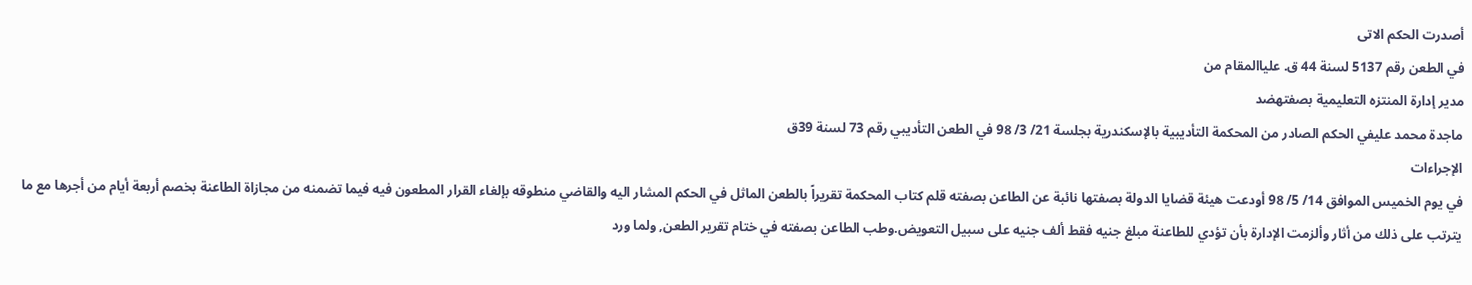أصدرت الحكم الاتى
في الطعن رقم 5137 لسنة 44 ق. علياالمقام من
مدير إدارة المنتزه التعليمية بصفتهضد
ماجدة محمد عليفي الحكم الصادر من المحكمة التأديبية بالإسكندرية بجلسة 21/ 3/ 98 في الطعن التأديبي رقم 73 لسنة 39ق
الإجراءات
في يوم الخميس الموافق 14/ 5/ 98 أودعت هيئة قضايا الدولة بصفتها نائبة عن الطاعن بصفته قلم كتاب المحكمة تقريراً بالطعن الماثل في الحكم المشار اليه والقاضي منطوقه بإلغاء القرار المطعون فيه فيما تضمنه من مجازاة الطاعنة بخصم أربعة أيام من أجرها مع ما يترتب على ذلك من أثار وألزمت الإدارة بأن تؤدي للطاعنة مبلغ جنيه فقط ألف جنيه على سبيل التعويض.وطب الطاعن بصفته في ختام تقرير الطعن, ولما ورد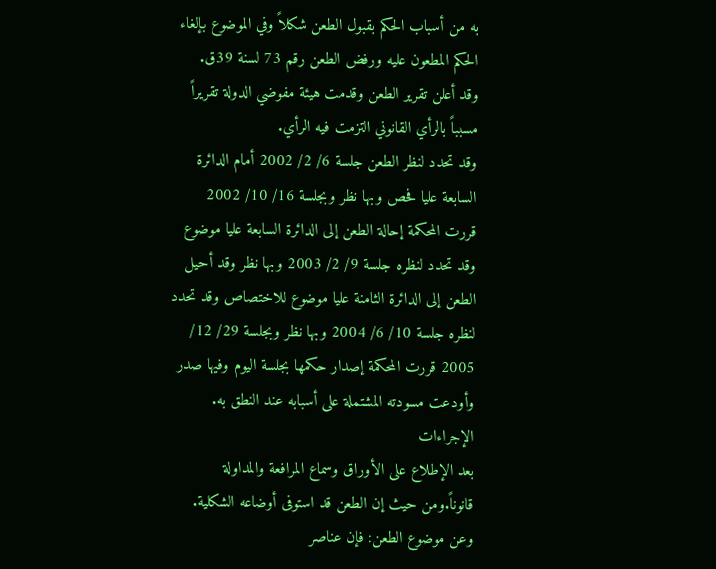به من أسباب الحكم بقبول الطعن شكلاً وفي الموضوع بإلغاء الحكم المطعون عليه ورفض الطعن رقم 73 لسنة 39ق.
وقد أعلن تقرير الطعن وقدمت هيئة مفوضي الدولة تقريراً مسبباً بالرأي القانوني التزمت فيه الرأي.
وقد تحدد لنظر الطعن جلسة 6/ 2/ 2002 أمام الدائرة السابعة عليا فحص وبها نظر وبجلسة 16/ 10/ 2002 قررت المحكمة إحالة الطعن إلى الدائرة السابعة عليا موضوع وقد تحدد لنظره جلسة 9/ 2/ 2003 وبها نظر وقد أحيل الطعن إلى الدائرة الثامنة عليا موضوع للاختصاص وقد تحدد لنظره جلسة 10/ 6/ 2004 وبها نظر وبجلسة 29/ 12/ 2005 قررت المحكمة إصدار حكمها بجلسة اليوم وفيها صدر وأودعت مسودته المشتملة على أسبابه عند النطق به.
الإجراءات
بعد الإطلاع على الأوراق وسماع المرافعة والمداولة قانوناً.ومن حيث إن الطعن قد استوفى أوضاعه الشكلية.
وعن موضوع الطعن: فإن عناصر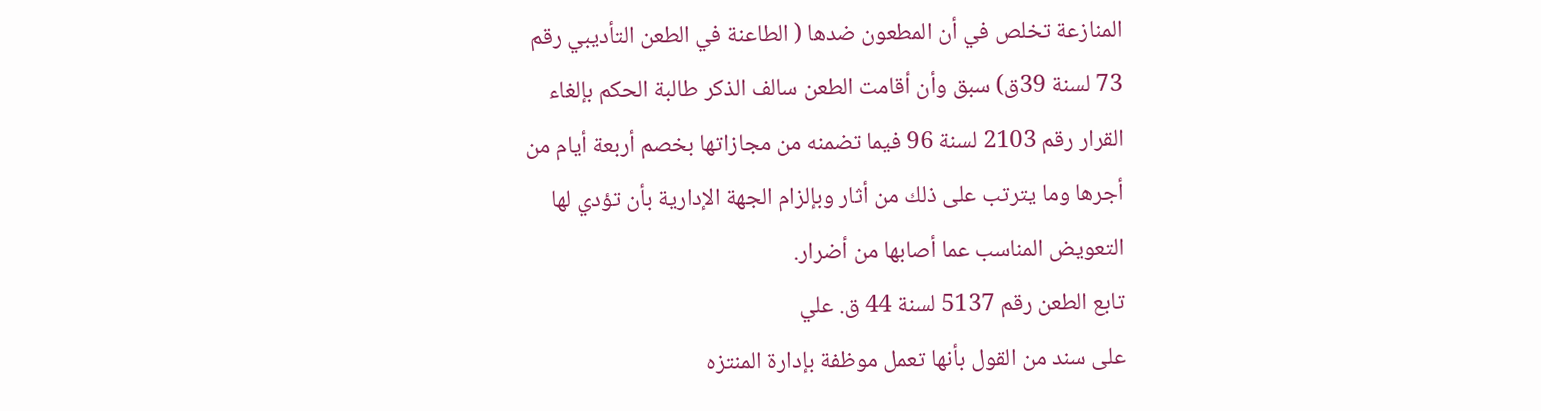المنازعة تخلص في أن المطعون ضدها ( الطاعنة في الطعن التأديبي رقم 73 لسنة 39ق) سبق وأن أقامت الطعن سالف الذكر طالبة الحكم بإلغاء القرار رقم 2103 لسنة 96 فيما تضمنه من مجازاتها بخصم أربعة أيام من أجرها وما يترتب على ذلك من أثار وبإلزام الجهة الإدارية بأن تؤدي لها التعويض المناسب عما أصابها من أضرار.
تابع الطعن رقم 5137 لسنة 44 ق. علي
على سند من القول بأنها تعمل موظفة بإدارة المنتزه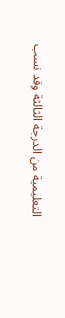التعليمية من الدرجة الثالثة وقد نسب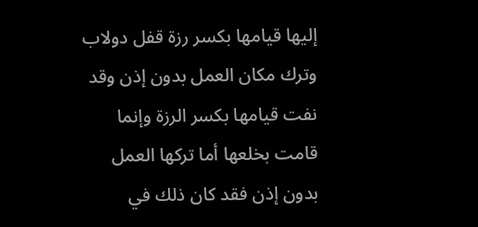إليها قيامها بكسر رزة قفل دولاب وترك مكان العمل بدون إذن وقد نفت قيامها بكسر الرزة وإنما قامت بخلعها أما تركها العمل بدون إذن فقد كان ذلك في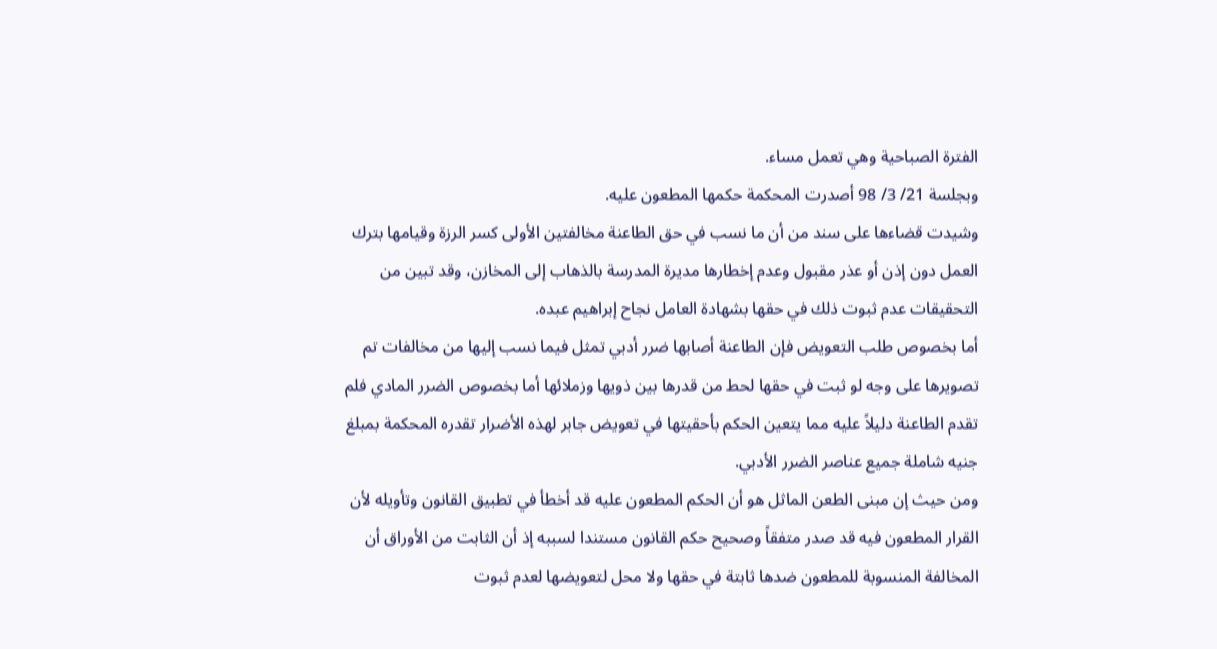الفترة الصباحية وهي تعمل مساء.
وبجلسة 21/ 3/ 98 أصدرت المحكمة حكمها المطعون عليه.
وشيدت قضاءها على سند من أن ما نسب في حق الطاعنة مخالفتين الأولى كسر الرزة وقيامها بترك العمل دون إذن أو عذر مقبول وعدم إخطارها مديرة المدرسة بالذهاب إلى المخازن، وقد تبين من التحقيقات عدم ثبوت ذلك في حقها بشهادة العامل نجاح إبراهيم عبده.
أما بخصوص طلب التعويض فإن الطاعنة أصابها ضرر أدبي تمثل فيما نسب إليها من مخالفات تم تصويرها على وجه لو ثبت في حقها لحط من قدرها بين ذويها وزملائها أما بخصوص الضرر المادي فلم تقدم الطاعنة دليلاً عليه مما يتعين الحكم بأحقيتها في تعويض جابر لهذه الأضرار تقدره المحكمة بمبلغ جنيه شاملة جميع عناصر الضرر الأدبي.
ومن حيث إن مبنى الطعن الماثل هو أن الحكم المطعون عليه قد أخطأ في تطبيق القانون وتأويله لأن القرار المطعون فيه قد صدر متفقاً وصحيح حكم القانون مستندا لسببه إذ أن الثابت من الأوراق أن المخالفة المنسوبة للمطعون ضدها ثابتة في حقها ولا محل لتعويضها لعدم ثبوت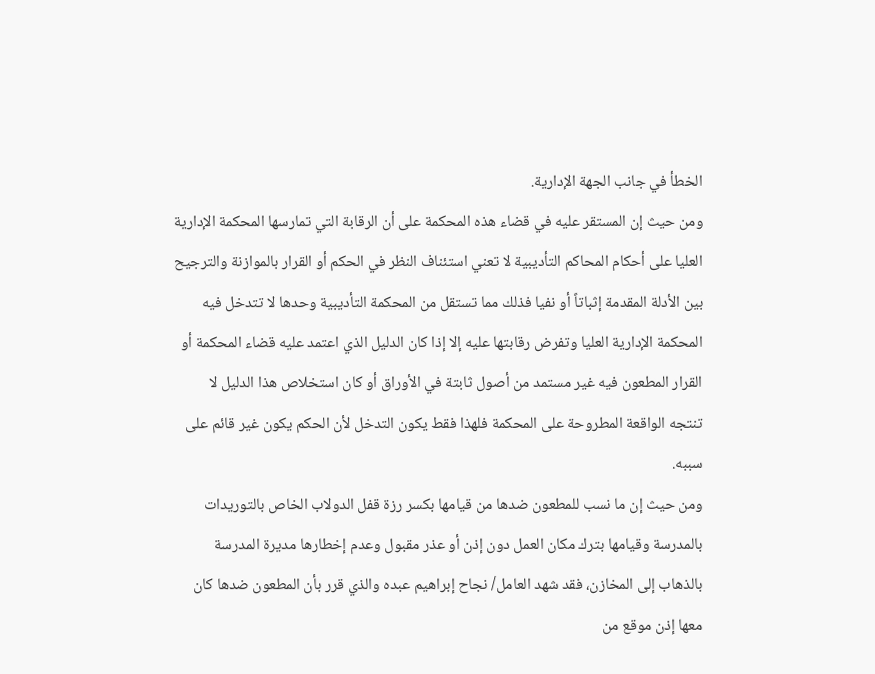الخطأ في جانب الجهة الإدارية.
ومن حيث إن المستقر عليه في قضاء هذه المحكمة على أن الرقابة التي تمارسها المحكمة الإدارية العليا على أحكام المحاكم التأديبية لا تعني استئناف النظر في الحكم أو القرار بالموازنة والترجيح بين الأدلة المقدمة إثباتاً أو نفيا فذلك مما تستقل من المحكمة التأديبية وحدها لا تتدخل فيه المحكمة الإدارية العليا وتفرض رقابتها عليه إلا إذا كان الدليل الذي اعتمد عليه قضاء المحكمة أو القرار المطعون فيه غير مستمد من أصول ثابتة في الأوراق أو كان استخلاص هذا الدليل لا تنتجه الواقعة المطروحة على المحكمة فلهذا فقط يكون التدخل لأن الحكم يكون غير قائم على سببه.
ومن حيث إن ما نسب للمطعون ضدها من قيامها بكسر رزة قفل الدولاب الخاص بالتوريدات بالمدرسة وقيامها بترك مكان العمل دون إذن أو عذر مقبول وعدم إخطارها مديرة المدرسة بالذهاب إلى المخازن، فقد شهد العامل/ نجاح إبراهيم عبده والذي قرر بأن المطعون ضدها كان معها إذن موقع من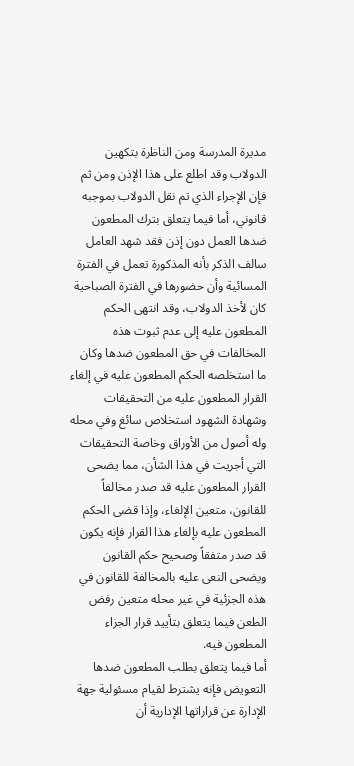مديرة المدرسة ومن الناظرة بتكهين الدولاب وقد اطلع على هذا الإذن ومن ثم فإن الإجراء الذي تم نقل الدولاب بموجبه قانوني، أما فيما يتعلق بترك المطعون ضدها العمل دون إذن فقد شهد العامل سالف الذكر بأنه المذكورة تعمل في الفترة المسائية وأن حضورها في الفترة الصباحية كان لأخذ الدولاب، وقد انتهى الحكم المطعون عليه إلى عدم ثبوت هذه المخالفات في حق المطعون ضدها وكان ما استخلصه الحكم المطعون عليه في إلغاء القرار المطعون عليه من التحقيقات وشهادة الشهود استخلاص سائغ وفي محله وله أصول من الأوراق وخاصة التحقيقات التي أجريت في هذا الشأن، مما يضحى القرار المطعون عليه قد صدر مخالفاً للقانون، متعين الإلغاء، وإذا قضى الحكم المطعون عليه بإلغاء هذا القرار فإنه يكون قد صدر متفقاً وصحيح حكم القانون ويضحى النعى عليه بالمخالفة للقانون في هذه الجزئية في غير محله متعين رفض الطعن فيما يتعلق بتأييد قرار الجزاء المطعون فيه.
أما فيما يتعلق بطلب المطعون ضدها التعويض فإنه يشترط لقيام مسئولية جهة الإدارة عن قراراتها الإدارية أن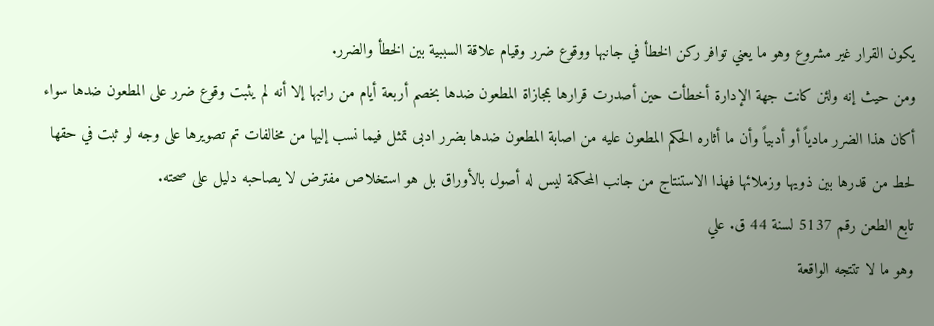يكون القرار غير مشروع وهو ما يعني توافر ركن الخطأ في جانبها ووقوع ضرر وقيام علاقة السببية بين الخطأ والضرر.
ومن حيث إنه ولئن كانت جهة الإدارة أخطأت حين أصدرت قرارها بمجازاة المطعون ضدها بخصم أربعة أيام من راتبها إلا أنه لم يثبت وقوع ضرر على المطعون ضدها سواء أكان هذا الضرر مادياً أو أدبياً وأن ما أثاره الحكم المطعون عليه من اصابة المطعون ضدها بضرر ادبى تمثل فيما نسب إليها من مخالفات تم تصويرها على وجه لو ثبت في حقها لحط من قدرها بين ذويها وزملائها فهذا الاستنتاج من جانب المحكمة ليس له أصول بالأوراق بل هو استخلاص مفترض لا يصاحبه دليل على صحته.
تابع الطعن رقم 5137 لسنة 44 ق. علي
وهو ما لا تتتجه الواقعة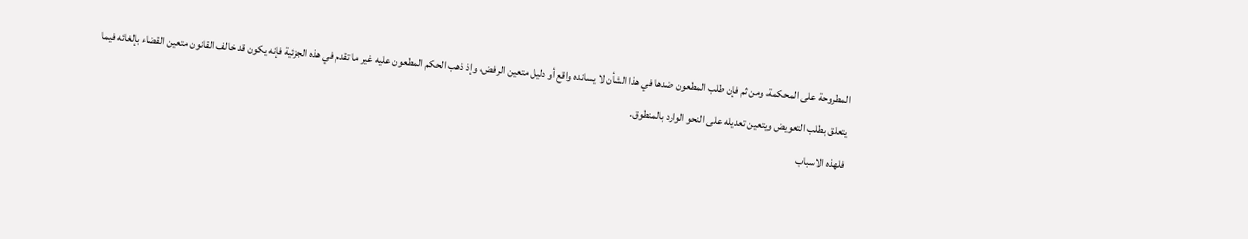المطروحة على المحكمة، ومن ثم فإن طلب المطعون ضدها في هذا الشأن لا يسانده واقع أو دليل متعين الرفض، وإذ ذهب الحكم المطعون عليه غير ما تقدم في هذه الجزئية فإنه يكون قد خالف القانون متعين القضاء بإلغائه فيما يتعلق بطلب التعويض ويتعين تعديله على النحو الوارد بالمنطوق.
فلهذه الاسباب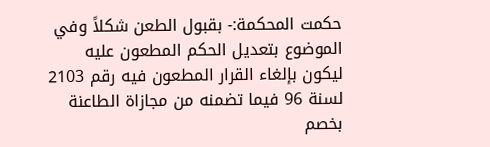حكمت المحكمة:- بقبول الطعن شكلاً وفي الموضوع بتعديل الحكم المطعون عليه ليكون بإلغاء القرار المطعون فيه رقم 2103 لسنة 96 فيما تضمنه من مجازاة الطاعنة بخصم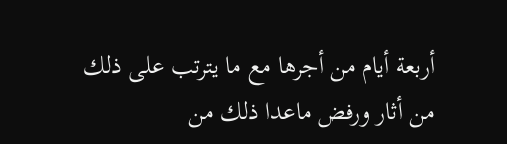أربعة أيام من أجرها مع ما يترتب على ذلك من أثار ورفض ماعدا ذلك من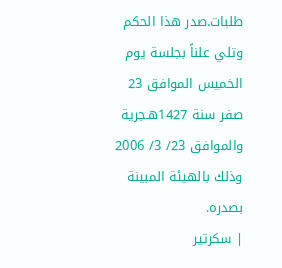طلبات.صدر هذا الحكم وتلي علناً بجلسة يوم الخميس الموافق 23 صفر سنة 1427هـجرية والموافق 23/ 3/ 2006 وذلك بالهيئة المبينة بصدره.
| سكرتير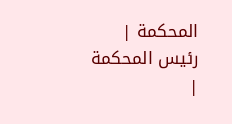المحكمة | رئيس المحكمة |